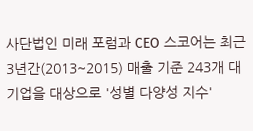사단법인 미래 포럼과 CEO 스코어는 최근 3년간(2013~2015) 매출 기준 243개 대기업을 대상으로 '성별 다양성 지수'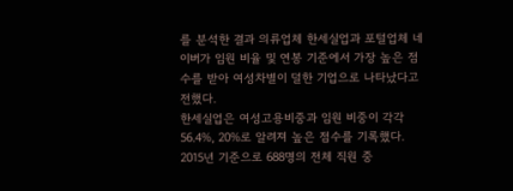를 분석한 결과 의류업체 한세실업과 포털업체 네이버가 임원 비율 및 연봉 기준에서 가장 높은 점수를 받아 여성차별이 덜한 기업으로 나타났다고 전했다.
한세실업은 여성고용비중과 임원 비중이 각각 56.4%, 20%로 알려져 높은 점수를 기록했다. 2015년 기준으로 688명의 전체 직원 중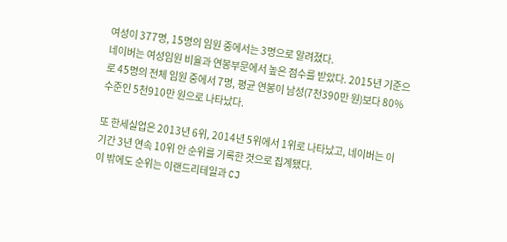여성이 377명, 15명의 임원 중에서는 3명으로 알려졌다.
네이버는 여성임원 비율과 연봉부문에서 높은 점수를 받았다. 2015년 기준으로 45명의 전체 임원 중에서 7명, 평균 연봉이 남성(7천390만 원)보다 80% 수준인 5천910만 원으로 나타났다.

또 한세실업은 2013년 6위, 2014년 5위에서 1위로 나타났고, 네이버는 이 기간 3년 연속 10위 안 순위를 기록한 것으로 집계됐다.
이 밖에도 순위는 이랜드리테일과 CJ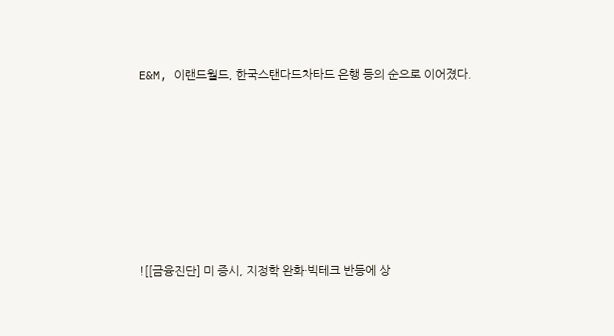E&M, 이랜드월드, 한국스탠다드차타드 은행 등의 순으로 이어졌다.







![[금융진단] 미 증시, 지정학 완화·빅테크 반등에 상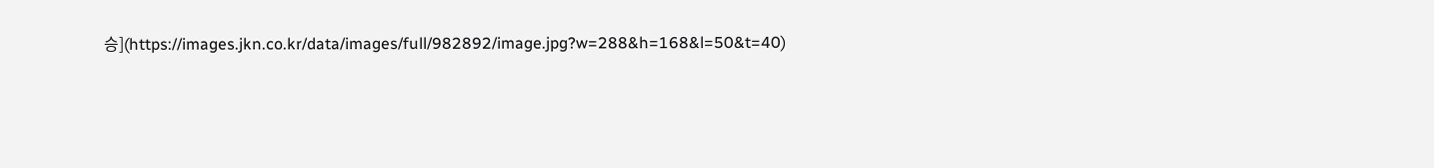승](https://images.jkn.co.kr/data/images/full/982892/image.jpg?w=288&h=168&l=50&t=40)